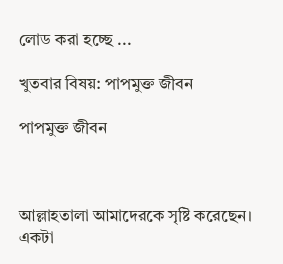লোড করা হচ্ছে ...

খুতবার বিষয়: পাপমুক্ত জীবন

পাপমুক্ত জীবন



আল্লাহতালা আমাদেরকে সৃষ্টি করেছেন। একটা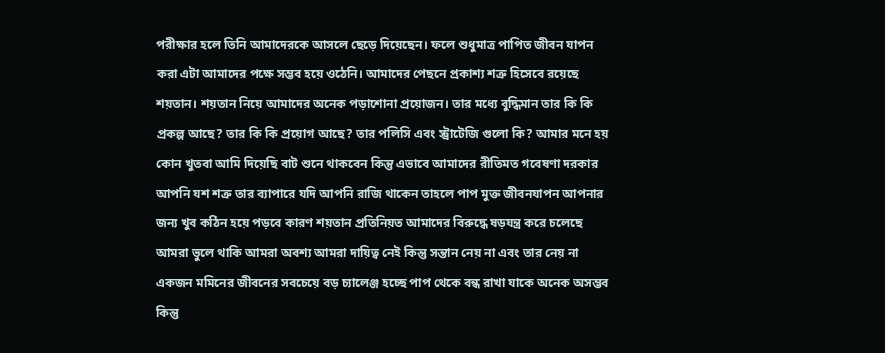পরীক্ষার হলে তিনি আমাদেরকে আসলে ছেড়ে দিয়েছেন। ফলে শুধুমাত্র পাপিত জীবন যাপন করা এটা আমাদের পক্ষে সম্ভব হয়ে ওঠেনি। আমাদের পেছনে প্রকাশ্য শত্রু হিসেবে রয়েছে শয়তান। শয়তান নিয়ে আমাদের অনেক পড়াশোনা প্রয়োজন। তার মধ্যে বুদ্ধিমান তার কি কি প্রকল্প আছে? তার কি কি প্রয়োগ আছে? তার পলিসি এবং স্ট্রাটেজি গুলো কি? আমার মনে হয় কোন খুতবা আমি দিয়েছি বাট শুনে থাকবেন কিন্তু এভাবে আমাদের রীতিমত গবেষণা দরকার আপনি যশ শত্রু তার ব্যাপারে যদি আপনি রাজি থাকেন তাহলে পাপ মুক্ত জীবনযাপন আপনার জন্য খুব কঠিন হয়ে পড়বে কারণ শয়তান প্রতিনিয়ত আমাদের বিরুদ্ধে ষড়যন্ত্র করে চলেছে আমরা ভুলে থাকি আমরা অবশ্য আমরা দায়িত্ব নেই কিন্তু সন্তান নেয় না এবং তার নেয় না একজন মমিনের জীবনের সবচেয়ে বড় চ্যালেঞ্জ হচ্ছে পাপ থেকে বন্ধ রাখা যাকে অনেক অসম্ভব কিন্তু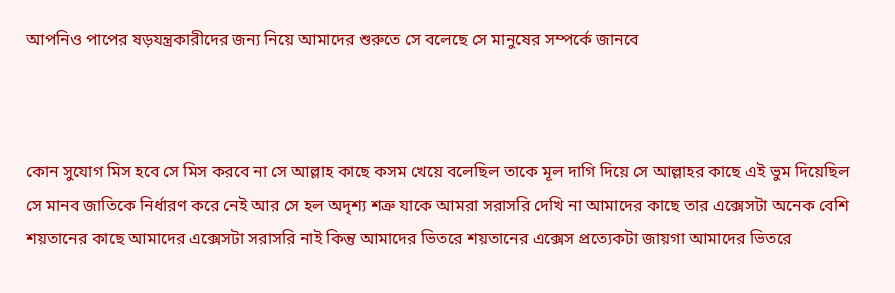আপনিও পাপের ষড়যন্ত্রকারীদের জন্য নিয়ে আমাদের শুরুতে সে বলেছে সে মানুষের সম্পর্কে জানবে



কোন সুযোগ মিস হবে সে মিস করবে না সে আল্লাহ কাছে কসম খেয়ে বলেছিল তাকে মূল দাগি দিয়ে সে আল্লাহর কাছে এই ভুম দিয়েছিল সে মানব জাতিকে নির্ধারণ করে নেই আর সে হল অদৃশ্য শত্রু যাকে আমরা সরাসরি দেখি না আমাদের কাছে তার এক্সেসটা অনেক বেশি শয়তানের কাছে আমাদের এক্সেসটা সরাসরি নাই কিন্তু আমাদের ভিতরে শয়তানের এক্সেস প্রত্যেকটা জায়গা আমাদের ভিতরে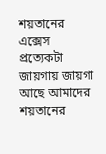শয়তানের এক্সেস প্রত্যেকটা জায়গায় জায়গা আছে আমাদের শয়তানের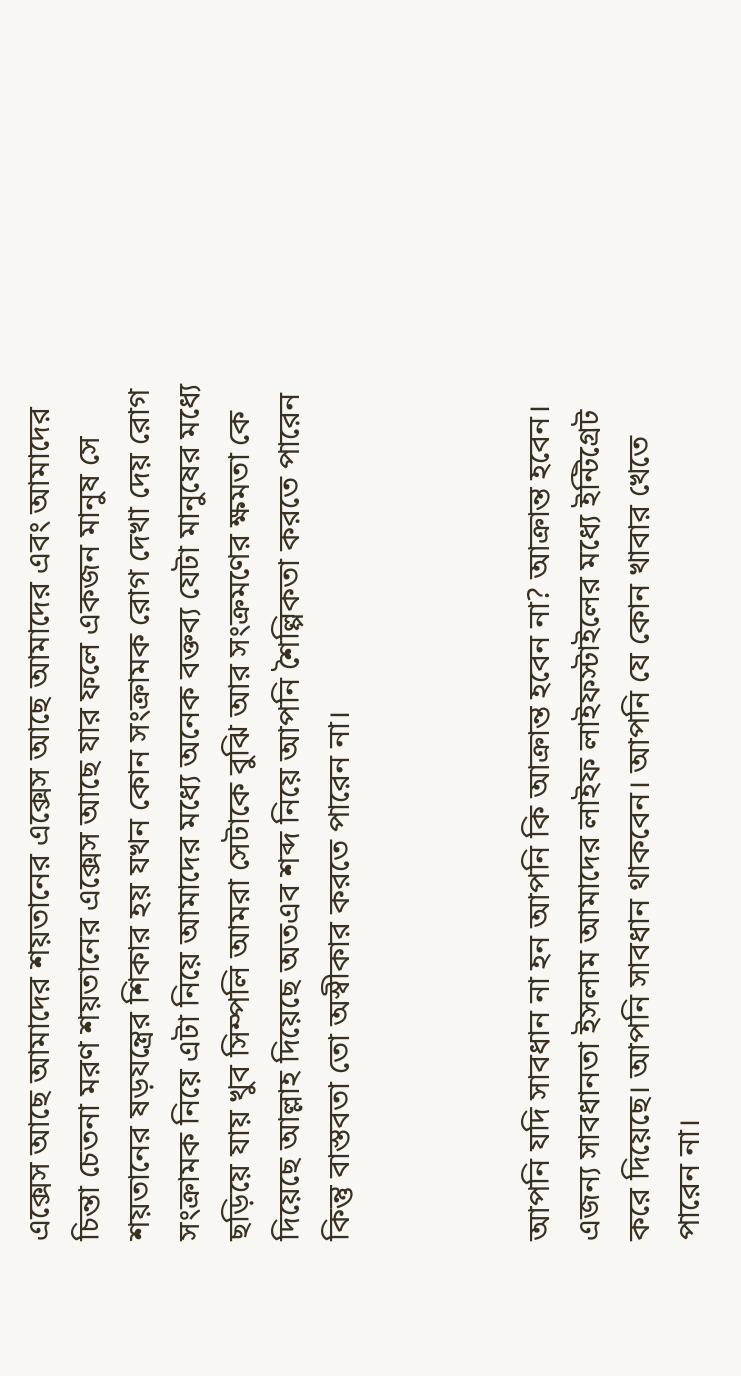এক্সেস আছে আমাদের শয়তানের এক্সেস আছে আমাদের এবং আমাদের চিন্তা চেতনা মরণ শয়তানের এক্সেস আছে যার ফলে একজন মানুষ সে শয়তানের ষড়যন্ত্রের শিকার হয় যখন কোন সংক্রামক রোগ দেখা দেয় রোগ সংক্রামক নিয়ে এটা নিয়ে আমাদের মধ্যে অনেক বক্তব্য যেটা মানুষের মধ্যে ছড়িয়ে যায় খুব সিম্পলি আমরা সেটাকে বুঝি আর সংক্রমণের ক্ষমতা কে দিয়েছে আল্লাহ দিয়েছে অতএব শব্দ নিয়ে আপনি শৈল্পিকতা করতে পারেন কিন্তু বাস্তবতা তো অস্বীকার করতে পারেন না।



আপনি যদি সাবধান না হন আপনি কি আক্রান্ত হবেন না? আক্রান্ত হবেন। এজন্য সাবধানতা ইসলাম আমাদের লাইফ লাইফস্টাইলের মধ্যে ইন্টিগ্রেট করে দিয়েছে। আপনি সাবধান থাকবেন। আপনি যে কোন খাবার খেতে পারেন না।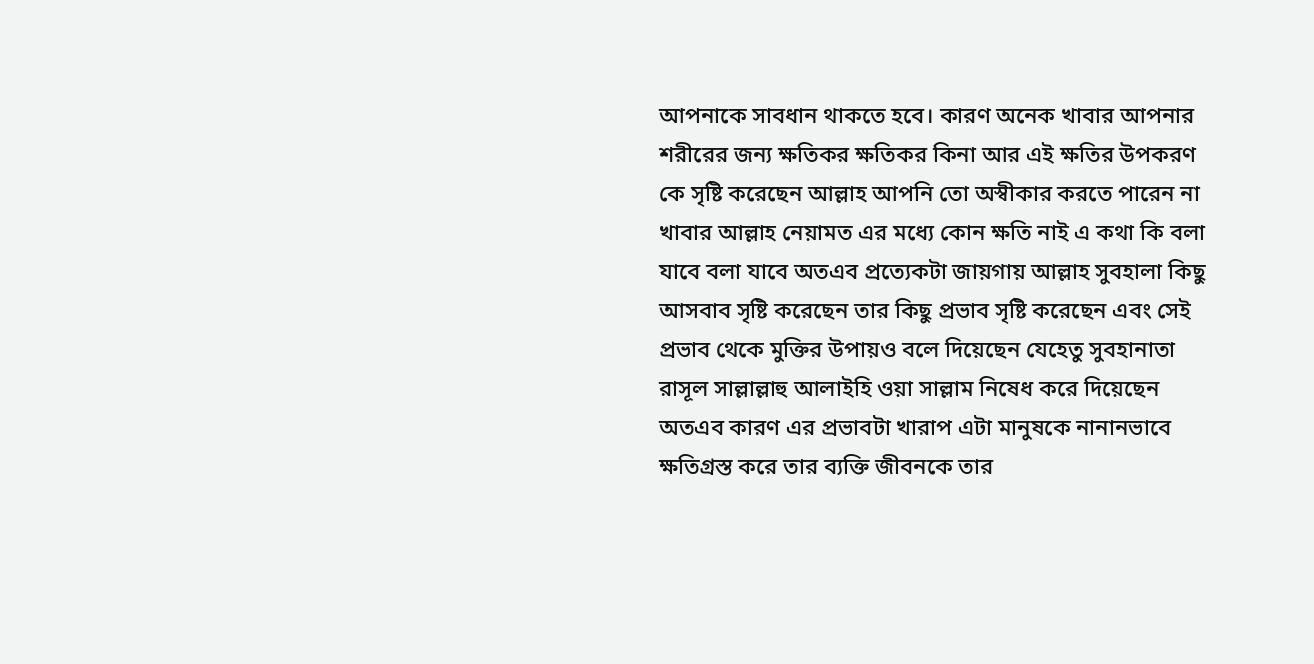আপনাকে সাবধান থাকতে হবে। কারণ অনেক খাবার আপনার শরীরের জন্য ক্ষতিকর ক্ষতিকর কিনা আর এই ক্ষতির উপকরণ কে সৃষ্টি করেছেন আল্লাহ আপনি তো অস্বীকার করতে পারেন না খাবার আল্লাহ নেয়ামত এর মধ্যে কোন ক্ষতি নাই এ কথা কি বলা যাবে বলা যাবে অতএব প্রত্যেকটা জায়গায় আল্লাহ সুবহালা কিছু আসবাব সৃষ্টি করেছেন তার কিছু প্রভাব সৃষ্টি করেছেন এবং সেই প্রভাব থেকে মুক্তির উপায়ও বলে দিয়েছেন যেহেতু সুবহানাতা রাসূল সাল্লাল্লাহু আলাইহি ওয়া সাল্লাম নিষেধ করে দিয়েছেন অতএব কারণ এর প্রভাবটা খারাপ এটা মানুষকে নানানভাবে ক্ষতিগ্রস্ত করে তার ব্যক্তি জীবনকে তার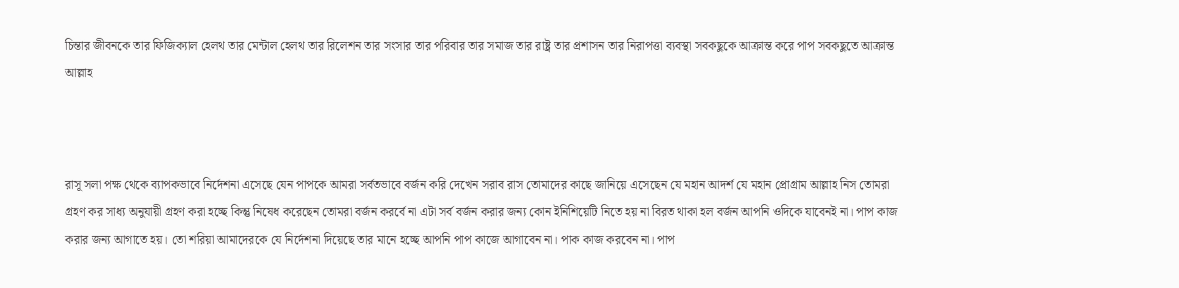চিন্তার জীবনকে তার ফিজিক্যাল হেলথ তার মেন্টাল হেলথ তার রিলেশন তার সংসার তার পরিবার তার সমাজ তার রাষ্ট্র তার প্রশাসন তার নিরাপত্তা ব্যবস্থা সবকছুকে আক্রান্ত করে পাপ সবকছুতে আক্রান্ত আল্লাহ



রাসূ সলা পক্ষ থেকে ব্যাপকভাবে নির্দেশনা এসেছে যেন পাপকে আমরা সর্বতভাবে বর্জন করি দেখেন সরাব রাস তোমাদের কাছে জানিয়ে এসেছেন যে মহান আদর্শ যে মহান প্রোগ্রাম আল্লাহ নিস তোমরা গ্রহণ কর সাধ্য অনুযায়ী গ্রহণ করা হচ্ছে কিন্তু নিষেধ করেছেন তোমরা বর্জন করর্বে না এটা সর্ব বর্জন করার জন্য কোন ইনিশিয়েটি নিতে হয় না বিরত থাকা হল বর্জন আপনি ওদিকে যাবেনই না। পাপ কাজ করার জন্য আগাতে হয়। তো শরিয়া আমাদেরকে যে নির্দেশনা দিয়েছে তার মানে হচ্ছে আপনি পাপ কাজে আগাবেন না। পাক কাজ করবেন না। পাপ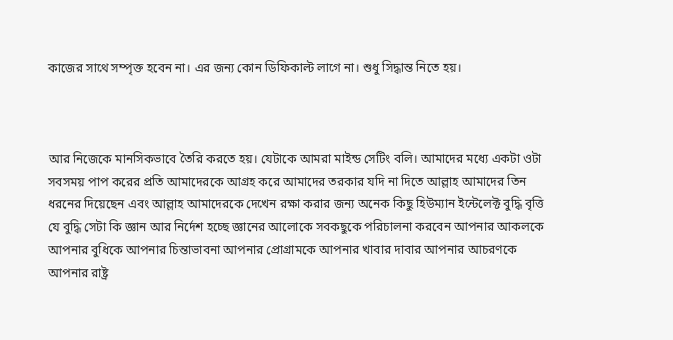কাজের সাথে সম্পৃক্ত হবেন না। এর জন্য কোন ডিফিকাল্ট লাগে না। শুধু সিদ্ধান্ত নিতে হয়।



আর নিজেকে মানসিকভাবে তৈরি করতে হয়। যেটাকে আমরা মাইন্ড সেটিং বলি। আমাদের মধ্যে একটা ওটা সবসময় পাপ করের প্রতি আমাদেরকে আগ্রহ করে আমাদের তরকার যদি না দিতে আল্লাহ আমাদের তিন ধরনের দিয়েছেন এবং আল্লাহ আমাদেরকে দেখেন রক্ষা করার জন্য অনেক কিছু হিউম্যান ইন্টেলেক্ট বুদ্ধি বৃত্তি যে বুদ্ধি সেটা কি জ্ঞান আর নির্দেশ হচ্ছে জ্ঞানের আলোকে সবকছুকে পরিচালনা করবেন আপনার আকলকে আপনার বুধিকে আপনার চিন্তাভাবনা আপনার প্রোগ্রামকে আপনার খাবার দাবার আপনার আচরণকে আপনার রাষ্ট্র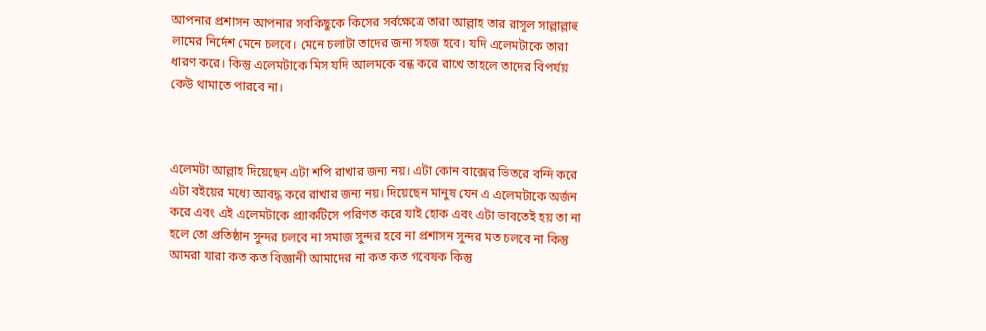আপনার প্রশাসন আপনার সবকিছুকে কিসের সর্বক্ষেত্রে তারা আল্লাহ তার রাসূল সাল্লাল্লাহু লামের নির্দেশ মেনে চলবে। মেনে চলাটা তাদের জন্য সহজ হবে। যদি এলেমটাকে তারা ধারণ করে। কিন্তু এলেমটাকে মিস যদি আলমকে বন্ধ করে রাখে তাহলে তাদের বিপর্যয় কেউ থামাতে পারবে না।



এলেমটা আল্লাহ দিয়েছেন এটা শপি রাখার জন্য নয়। এটা কোন বাক্সের ভিতরে বন্দি করে এটা বইয়ের মধ্যে আবদ্ধ করে রাখার জন্য নয়। দিয়েছেন মানুষ যেন এ এলেমটাকে অর্জন করে এবং এই এলেমটাকে প্র্যাকটিসে পরিণত করে যাই হোক এবং এটা ভাবতেই হয় তা না হলে তো প্রতিষ্ঠান সুন্দর চলবে না সমাজ সুন্দর হবে না প্রশাসন সুন্দর মত চলবে না কিন্তু আমরা যারা কত কত বিজ্ঞানী আমাদের না কত কত গবেষক কিন্তু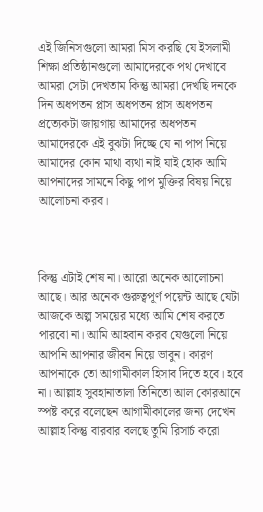এই জিনিসগুলো আমরা মিস করছি যে ইসলামী শিক্ষা প্রতিষ্ঠানগুলো আমাদেরকে পথ দেখাবে আমরা সেটা দেখতাম কিন্তু আমরা দেখছি দনকে দিন অধপতন প্লাস অধপতন প্লাস অধপতন প্রত্যেকটা জায়গায় আমাদের অধপতন আমাদেরকে এই বুঝটা দিচ্ছে যে না পাপ নিয়ে আমাদের কোন মাথা ব্যথা নাই যাই হোক আমি আপনাদের সামনে কিছু পাপ মুক্তির বিষয় নিয়ে আলোচনা করব।



কিন্তু এটাই শেষ না। আরো অনেক আলোচনা আছে। আর অনেক গুরুত্বপূর্ণ পয়েন্ট আছে যেটা আজকে অল্প সময়ের মধ্যে আমি শেষ করতে পারবো না। আমি আহবান করব যেগুলো নিয়ে আপনি আপনার জীবন নিয়ে ভাবুন। কারণ আপনাকে তো আগামীকাল হিসাব দিতে হবে। হবে না। আল্লাহ সুবহানাতালা তিনিতো আল কোরআনে স্পষ্ট করে বলেছেন আগামীকালের জন্য দেখেন আল্লাহ কিন্তু বারবার বলছে তুমি রিসার্চ করো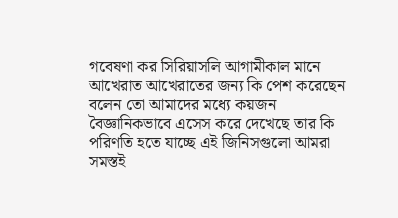গবেষণা কর সিরিয়াসলি আগামীকাল মানে আখেরাত আখেরাতের জন্য কি পেশ করেছেন বলেন তো আমাদের মধ্যে কয়জন বৈজ্ঞানিকভাবে এসেস করে দেখেছে তার কি পরিণতি হতে যাচ্ছে এই জিনিসগুলো আমরা সমস্তই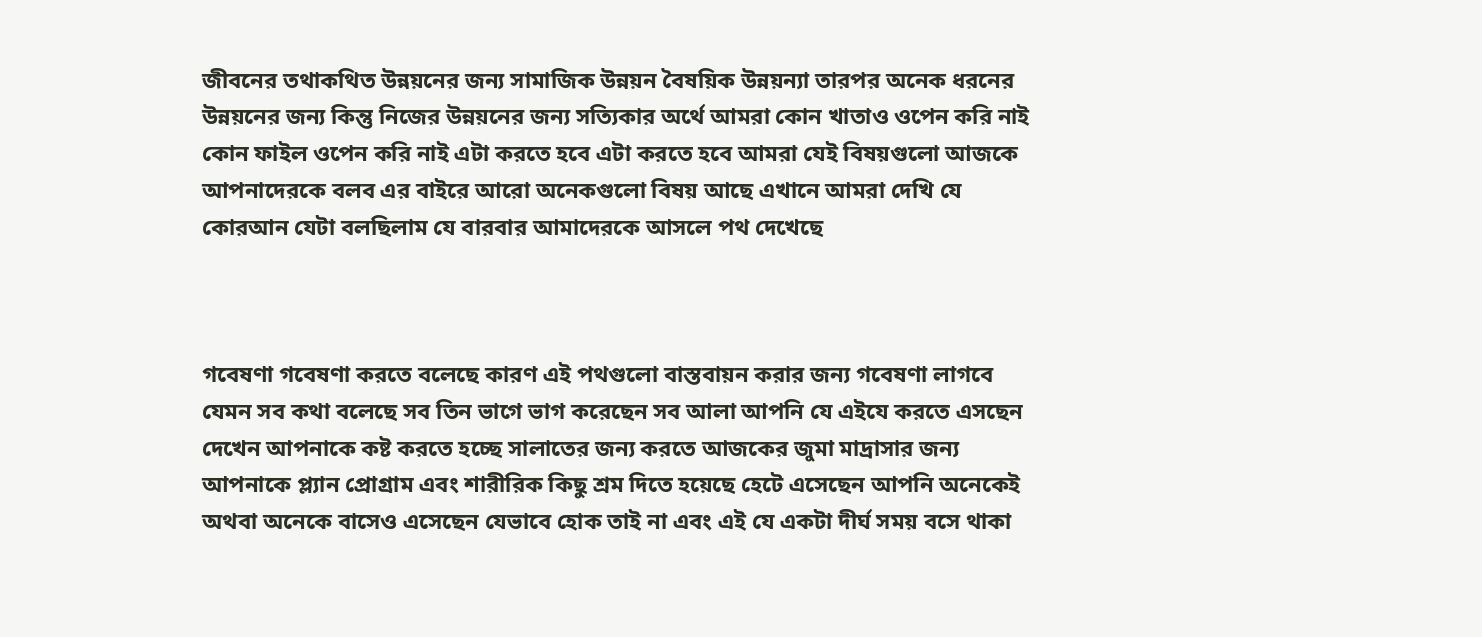জীবনের তথাকথিত উন্নয়নের জন্য সামাজিক উন্নয়ন বৈষয়িক উন্নয়ন্যা তারপর অনেক ধরনের উন্নয়নের জন্য কিন্তু নিজের উন্নয়নের জন্য সত্যিকার অর্থে আমরা কোন খাতাও ওপেন করি নাই কোন ফাইল ওপেন করি নাই এটা করতে হবে এটা করতে হবে আমরা যেই বিষয়গুলো আজকে আপনাদেরকে বলব এর বাইরে আরো অনেকগুলো বিষয় আছে এখানে আমরা দেখি যে কোরআন যেটা বলছিলাম যে বারবার আমাদেরকে আসলে পথ দেখেছে



গবেষণা গবেষণা করতে বলেছে কারণ এই পথগুলো বাস্তবায়ন করার জন্য গবেষণা লাগবে যেমন সব কথা বলেছে সব তিন ভাগে ভাগ করেছেন সব আলা আপনি যে এইযে করতে এসছেন দেখেন আপনাকে কষ্ট করতে হচ্ছে সালাতের জন্য করতে আজকের জুমা মাদ্রাসার জন্য আপনাকে প্ল্যান প্রোগ্রাম এবং শারীরিক কিছু শ্রম দিতে হয়েছে হেটে এসেছেন আপনি অনেকেই অথবা অনেকে বাসেও এসেছেন যেভাবে হোক তাই না এবং এই যে একটা দীর্ঘ সময় বসে থাকা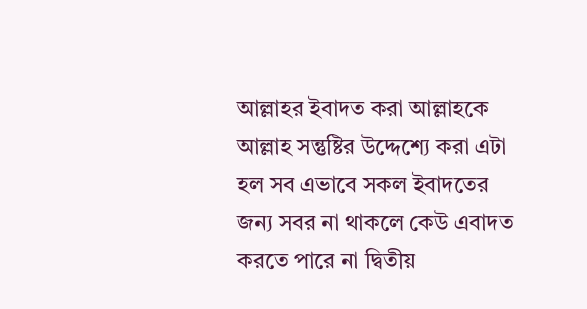আল্লাহর ইবাদত করা আল্লাহকে আল্লাহ সন্তুষ্টির উদ্দেশ্যে করা এটা হল সব এভাবে সকল ইবাদতের জন্য সবর না থাকলে কেউ এবাদত করতে পারে না দ্বিতীয়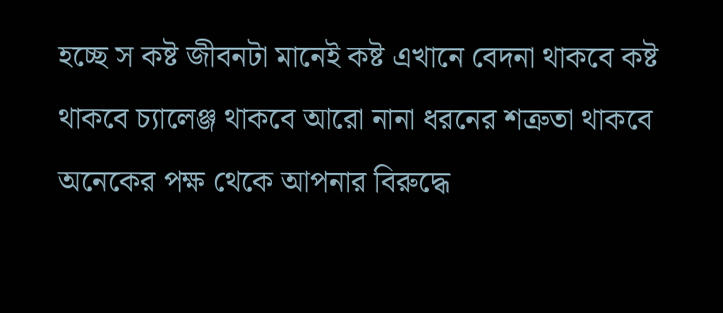হচ্ছে স কষ্ট জীবনটা মানেই কষ্ট এখানে বেদনা থাকবে কষ্ট থাকবে চ্যালেঞ্জ থাকবে আরো নানা ধরনের শত্রুতা থাকবে অনেকের পক্ষ থেকে আপনার বিরুদ্ধে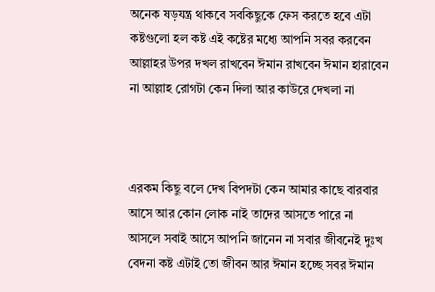অনেক ষড়যন্ত্র থাকবে সবকিছুকে ফেস করতে হবে এটা কষ্টগুলো হল কষ্ট এই কষ্টের মধ্যে আপনি সবর করবেন আল্লাহর উপর দখল রাখবেন ঈমান রাখবেন ঈমান হারাবেন না আল্লাহ রোগটা কেন দিলা আর কাউরে দেখলা না



এরকম কিছু বলে দেখ বিপদটা কেন আমার কাছে বারবার আসে আর কোন লোক নাই তাদের আসতে পারে না আসলে সবাই আসে আপনি জানেন না সবার জীবনেই দুঃখ বেদনা কষ্ট এটাই তো জীবন আর ঈমান হচ্ছে সবর ঈমান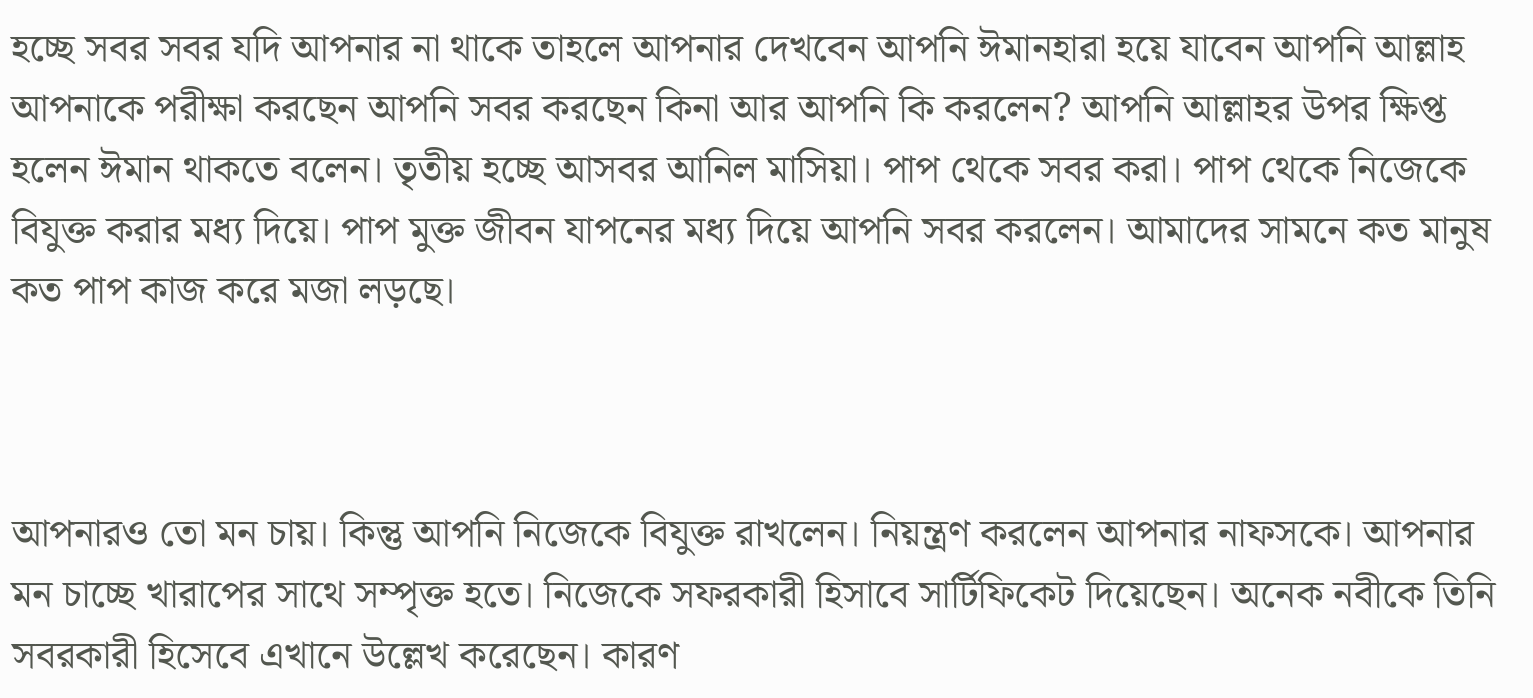হচ্ছে সবর সবর যদি আপনার না থাকে তাহলে আপনার দেখবেন আপনি ঈমানহারা হয়ে যাবেন আপনি আল্লাহ আপনাকে পরীক্ষা করছেন আপনি সবর করছেন কিনা আর আপনি কি করলেন? আপনি আল্লাহর উপর ক্ষিপ্ত হলেন ঈমান থাকতে বলেন। তৃতীয় হচ্ছে আসবর আনিল মাসিয়া। পাপ থেকে সবর করা। পাপ থেকে নিজেকে বিযুক্ত করার মধ্য দিয়ে। পাপ মুক্ত জীবন যাপনের মধ্য দিয়ে আপনি সবর করলেন। আমাদের সামনে কত মানুষ কত পাপ কাজ করে মজা লড়ছে।



আপনারও তো মন চায়। কিন্তু আপনি নিজেকে বিযুক্ত রাখলেন। নিয়ন্ত্রণ করলেন আপনার নাফসকে। আপনার মন চাচ্ছে খারাপের সাথে সম্পৃক্ত হতে। নিজেকে সফরকারী হিসাবে সার্টিফিকেট দিয়েছেন। অনেক নবীকে তিনি সবরকারী হিসেবে এখানে উল্লেখ করেছেন। কারণ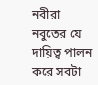নবীরা নবুতের যে দায়িত্ব পালন করে সবটা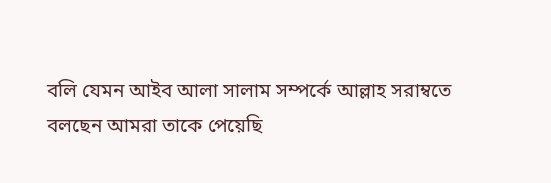বলি যেমন আইব আলা সালাম সম্পর্কে আল্লাহ সরাম্বতে বলছেন আমরা তাকে পেয়েছি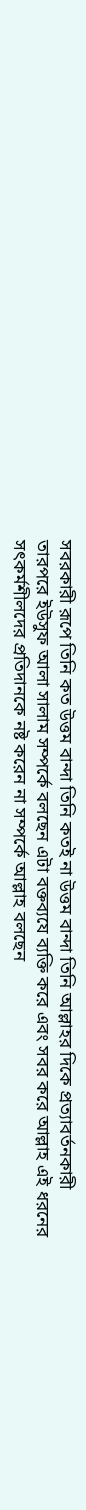সবরকারী রূপে তিনি কত উত্তম বান্দা তিনি কতই না উত্তম বান্দা তিনি আল্লাহর দিকে প্রত্যাবর্তনকারী তারপরে ইউসুফ আলা সালাম সম্পর্কে বলছেন এটা বক্তব্যযে ব্যক্তি করে এবং সবর করে আল্লাহ এই ধরনের সৎকর্মশীলদের প্রতিদানকে নষ্ট করেন না সম্পর্কে আল্লাহ বলছেন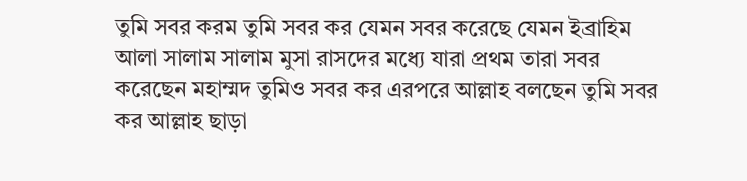তুমি সবর করম তুমি সবর কর যেমন সবর করেছে যেমন ইব্রাহিম আলা সালাম সালাম মুসা রাসদের মধ্যে যারা প্রথম তারা সবর করেছেন মহাম্মদ তুমিও সবর কর এরপরে আল্লাহ বলছেন তুমি সবর কর আল্লাহ ছাড়া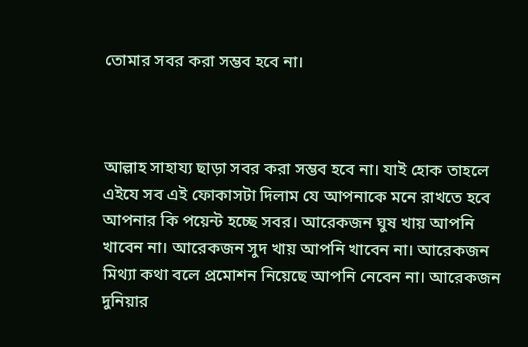তোমার সবর করা সম্ভব হবে না।



আল্লাহ সাহায্য ছাড়া সবর করা সম্ভব হবে না। যাই হোক তাহলে এইযে সব এই ফোকাসটা দিলাম যে আপনাকে মনে রাখতে হবে আপনার কি পয়েন্ট হচ্ছে সবর। আরেকজন ঘুষ খায় আপনি খাবেন না। আরেকজন সুদ খায় আপনি খাবেন না। আরেকজন মিথ্যা কথা বলে প্রমোশন নিয়েছে আপনি নেবেন না। আরেকজন দুনিয়ার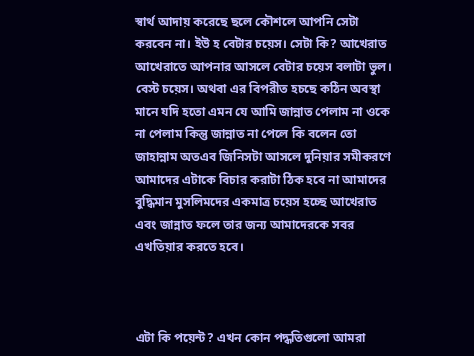স্বার্থ আদায় করেছে ছলে কৌশলে আপনি সেটা করবেন না। ইউ হ বেটার চয়েস। সেটা কি? আখেরাত আখেরাতে আপনার আসলে বেটার চয়েস বলাটা ভুল। বেস্ট চয়েস। অথবা এর বিপরীত হচছে কঠিন অবস্থা মানে যদি হতো এমন যে আমি জান্নাত পেলাম না ওকে না পেলাম কিন্তু জান্নাত না পেলে কি বলেন তো জাহান্নাম অতএব জিনিসটা আসলে দুনিয়ার সমীকরণে আমাদের এটাকে বিচার করাটা ঠিক হবে না আমাদের বুদ্ধিমান মুসলিমদের একমাত্র চয়েস হচ্ছে আখেরাত এবং জান্নাত ফলে তার জন্য আমাদেরকে সবর এখতিয়ার করতে হবে।



এটা কি পয়েন্ট? এখন কোন পদ্ধতিগুলো আমরা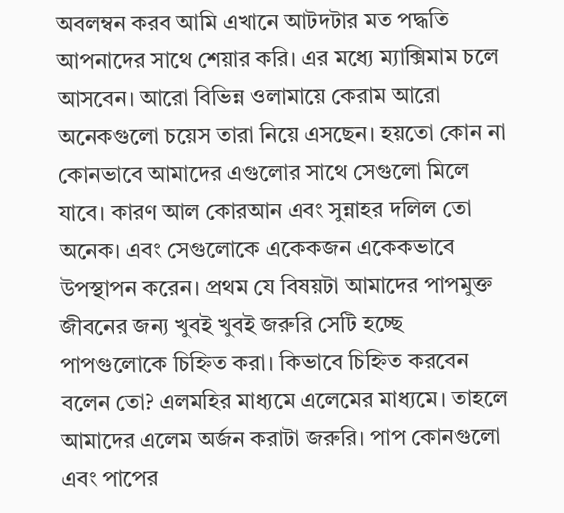অবলম্বন করব আমি এখানে আটদটার মত পদ্ধতি আপনাদের সাথে শেয়ার করি। এর মধ্যে ম্যাক্সিমাম চলে আসবেন। আরো বিভিন্ন ওলামায়ে কেরাম আরো অনেকগুলো চয়েস তারা নিয়ে এসছেন। হয়তো কোন না কোনভাবে আমাদের এগুলোর সাথে সেগুলো মিলে যাবে। কারণ আল কোরআন এবং সুন্নাহর দলিল তো অনেক। এবং সেগুলোকে একেকজন একেকভাবে উপস্থাপন করেন। প্রথম যে বিষয়টা আমাদের পাপমুক্ত জীবনের জন্য খুবই খুবই জরুরি সেটি হচ্ছে পাপগুলোকে চিহ্নিত করা। কিভাবে চিহ্নিত করবেন বলেন তো? এলমহির মাধ্যমে এলেমের মাধ্যমে। তাহলে আমাদের এলেম অর্জন করাটা জরুরি। পাপ কোনগুলো এবং পাপের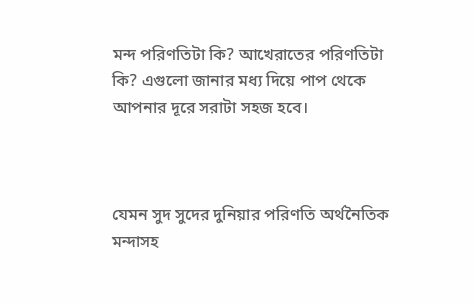মন্দ পরিণতিটা কি? আখেরাতের পরিণতিটা কি? এগুলো জানার মধ্য দিয়ে পাপ থেকে আপনার দূরে সরাটা সহজ হবে।



যেমন সুদ সুদের দুনিয়ার পরিণতি অর্থনৈতিক মন্দাসহ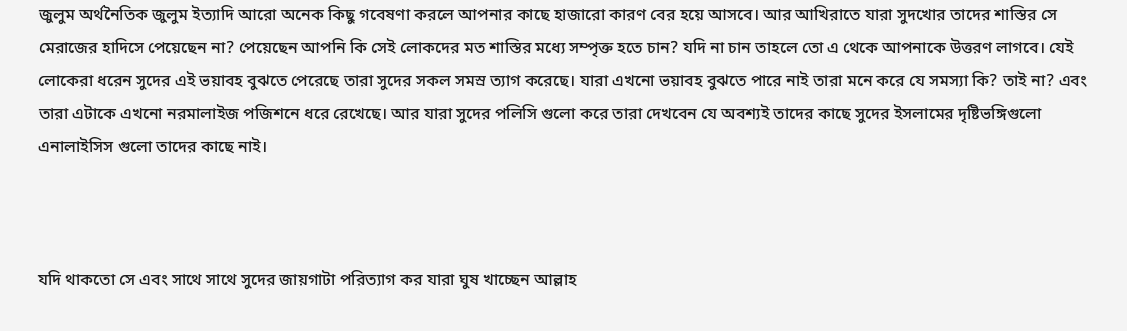জুলুম অর্থনৈতিক জুলুম ইত্যাদি আরো অনেক কিছু গবেষণা করলে আপনার কাছে হাজারো কারণ বের হয়ে আসবে। আর আখিরাতে যারা সুদখোর তাদের শাস্তির সে মেরাজের হাদিসে পেয়েছেন না? পেয়েছেন আপনি কি সেই লোকদের মত শাস্তির মধ্যে সম্পৃক্ত হতে চান? যদি না চান তাহলে তো এ থেকে আপনাকে উত্তরণ লাগবে। যেই লোকেরা ধরেন সুদের এই ভয়াবহ বুঝতে পেরেছে তারা সুদের সকল সমস্র ত্যাগ করেছে। যারা এখনো ভয়াবহ বুঝতে পারে নাই তারা মনে করে যে সমস্যা কি? তাই না? এবং তারা এটাকে এখনো নরমালাইজ পজিশনে ধরে রেখেছে। আর যারা সুদের পলিসি গুলো করে তারা দেখবেন যে অবশ্যই তাদের কাছে সুদের ইসলামের দৃষ্টিভঙ্গিগুলো এনালাইসিস গুলো তাদের কাছে নাই।



যদি থাকতো সে এবং সাথে সাথে সুদের জায়গাটা পরিত্যাগ কর যারা ঘুষ খাচ্ছেন আল্লাহ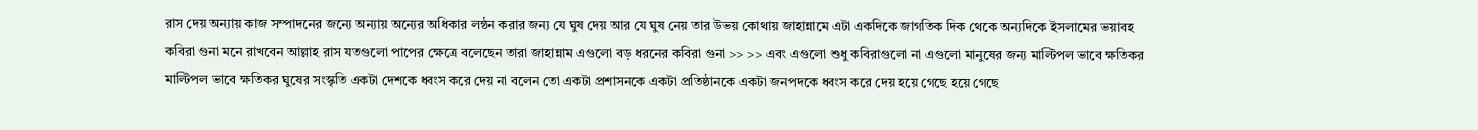রাস দেয় অন্যায় কাজ সম্পাদনের জন্যে অন্যায় অন্যের অধিকার লন্ঠন করার জন্য যে ঘুষ দেয় আর যে ঘুষ নেয় তার উভয় কোথায় জাহান্নামে এটা একদিকে জাগতিক দিক থেকে অন্যদিকে ইসলামের ভয়াবহ কবিরা গুনা মনে রাখবেন আল্লাহ রাস যতগুলো পাপের ক্ষেত্রে বলেছেন তারা জাহান্নাম এগুলো বড় ধরনের কবিরা গুনা >> >> এবং এগুলো শুধু কবিরাগুলো না এগুলো মানুষের জন্য মাল্টিপল ভাবে ক্ষতিকর মাল্টিপল ভাবে ক্ষতিকর ঘুষের সংস্কৃতি একটা দেশকে ধ্বংস করে দেয় না বলেন তো একটা প্রশাসনকে একটা প্রতিষ্ঠানকে একটা জনপদকে ধ্বংস করে দেয় হয়ে গেছে হয়ে গেছে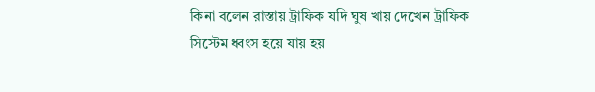কিনা বলেন রাস্তায় ট্রাফিক যদি ঘুষ খায় দেখেন ট্রাফিক সিস্টেম ধ্বংস হয়ে যায় হয়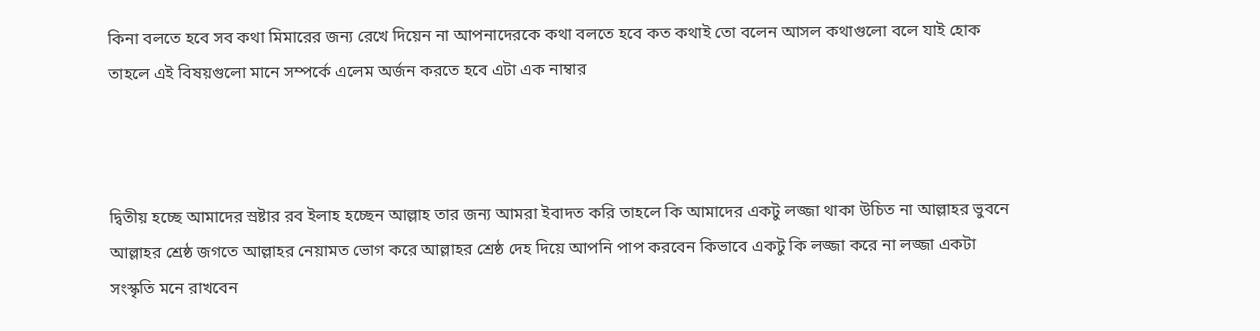কিনা বলতে হবে সব কথা মিমারের জন্য রেখে দিয়েন না আপনাদেরকে কথা বলতে হবে কত কথাই তো বলেন আসল কথাগুলো বলে যাই হোক তাহলে এই বিষয়গুলো মানে সম্পর্কে এলেম অর্জন করতে হবে এটা এক নাম্বার



দ্বিতীয় হচ্ছে আমাদের স্রষ্টার রব ইলাহ হচ্ছেন আল্লাহ তার জন্য আমরা ইবাদত করি তাহলে কি আমাদের একটু লজ্জা থাকা উচিত না আল্লাহর ভুবনে আল্লাহর শ্রেষ্ঠ জগতে আল্লাহর নেয়ামত ভোগ করে আল্লাহর শ্রেষ্ঠ দেহ দিয়ে আপনি পাপ করবেন কিভাবে একটু কি লজ্জা করে না লজ্জা একটা সংস্কৃতি মনে রাখবেন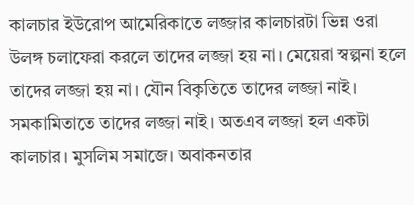কালচার ইউরোপ আমেরিকাতে লজ্জার কালচারটা ভিন্ন ওরা উলঙ্গ চলাফেরা করলে তাদের লজ্জা হয় না। মেয়েরা স্বল্পনা হলে তাদের লজ্জা হয় না। যৌন বিকৃতিতে তাদের লজ্জা নাই। সমকামিতাতে তাদের লজ্জা নাই। অতএব লজ্জা হল একটা কালচার। মুসলিম সমাজে। অবাকনতার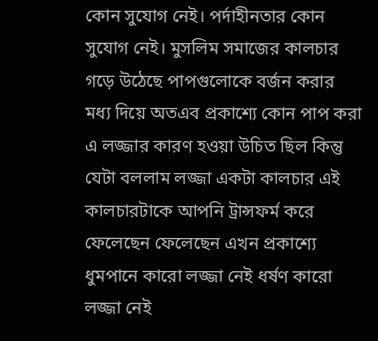কোন সুযোগ নেই। পর্দাহীনতার কোন সুযোগ নেই। মুসলিম সমাজের কালচার গড়ে উঠেছে পাপগুলোকে বর্জন করার মধ্য দিয়ে অতএব প্রকাশ্যে কোন পাপ করা এ লজ্জার কারণ হওয়া উচিত ছিল কিন্তু যেটা বললাম লজ্জা একটা কালচার এই কালচারটাকে আপনি ট্রান্সফর্ম করে ফেলেছেন ফেলেছেন এখন প্রকাশ্যে ধুমপানে কারো লজ্জা নেই ধর্ষণ কারো লজ্জা নেই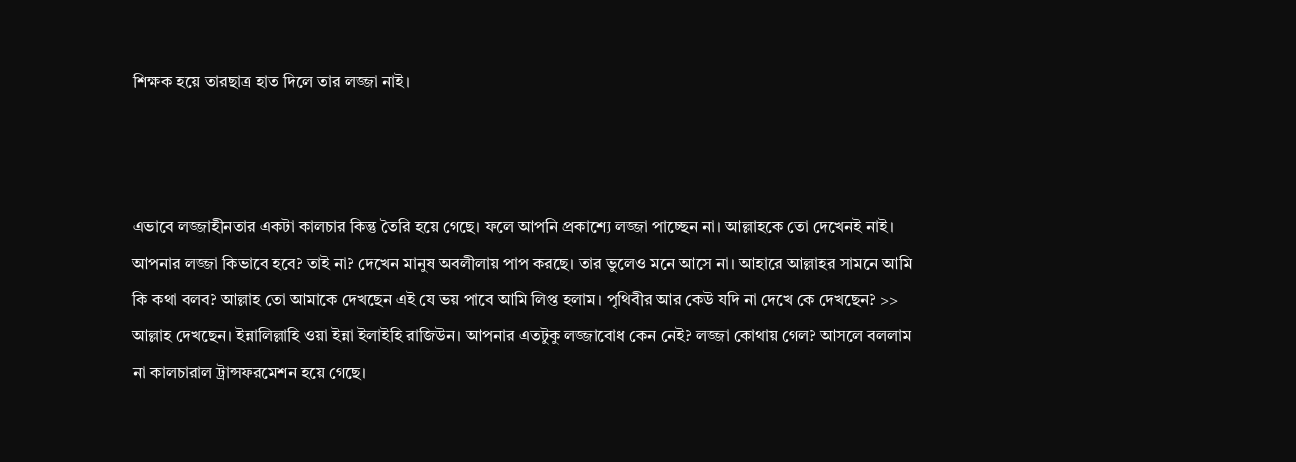শিক্ষক হয়ে তারছাত্র হাত দিলে তার লজ্জা নাই।



এভাবে লজ্জাহীনতার একটা কালচার কিন্তু তৈরি হয়ে গেছে। ফলে আপনি প্রকাশ্যে লজ্জা পাচ্ছেন না। আল্লাহকে তো দেখেনই নাই। আপনার লজ্জা কিভাবে হবে? তাই না? দেখেন মানুষ অবলীলায় পাপ করছে। তার ভুলেও মনে আসে না। আহারে আল্লাহর সামনে আমি কি কথা বলব? আল্লাহ তো আমাকে দেখছেন এই যে ভয় পাবে আমি লিপ্ত হলাম। পৃথিবীর আর কেউ যদি না দেখে কে দেখছেন? >> আল্লাহ দেখছেন। ইন্নালিল্লাহি ওয়া ইন্না ইলাইহি রাজিউন। আপনার এতটুকু লজ্জাবোধ কেন নেই? লজ্জা কোথায় গেল? আসলে বললাম না কালচারাল ট্রান্সফরমেশন হয়ে গেছে।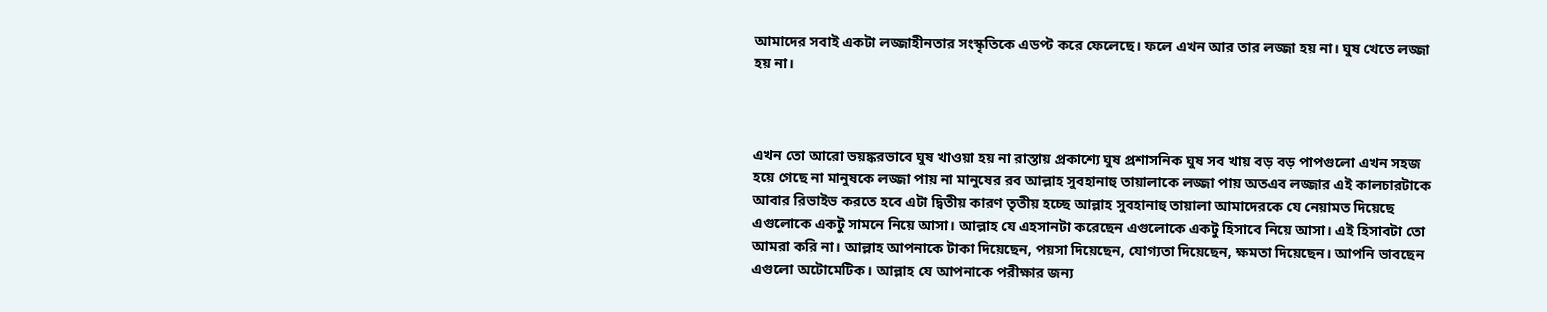আমাদের সবাই একটা লজ্জাহীনতার সংস্কৃতিকে এডপ্ট করে ফেলেছে। ফলে এখন আর তার লজ্জা হয় না। ঘুষ খেতে লজ্জা হয় না।



এখন তো আরো ভয়ঙ্করভাবে ঘুষ খাওয়া হয় না রাস্তায় প্রকাশ্যে ঘুষ প্রশাসনিক ঘুষ সব খায় বড় বড় পাপগুলো এখন সহজ হয়ে গেছে না মানুষকে লজ্জা পায় না মানুষের রব আল্লাহ সুবহানাহু তায়ালাকে লজ্জা পায় অতএব লজ্জার এই কালচারটাকে আবার রিভাইভ করতে হবে এটা দ্বিতীয় কারণ তৃতীয় হচ্ছে আল্লাহ সুবহানাহু তায়ালা আমাদেরকে যে নেয়ামত দিয়েছে এগুলোকে একটু সামনে নিয়ে আসা। আল্লাহ যে এহসানটা করেছেন এগুলোকে একটু হিসাবে নিয়ে আসা। এই হিসাবটা তো আমরা করি না। আল্লাহ আপনাকে টাকা দিয়েছেন, পয়সা দিয়েছেন, যোগ্যতা দিয়েছেন, ক্ষমতা দিয়েছেন। আপনি ভাবছেন এগুলো অটোমেটিক। আল্লাহ যে আপনাকে পরীক্ষার জন্য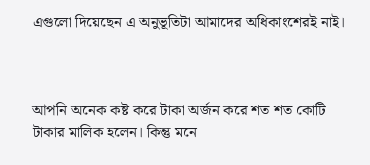এগুলো দিয়েছেন এ অনুভূতিটা আমাদের অধিকাংশেরই নাই।



আপনি অনেক কষ্ট করে টাকা অর্জন করে শত শত কোটি টাকার মালিক হলেন। কিন্তু মনে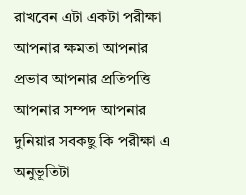রাখবেন এটা একটা পরীক্ষা আপনার ক্ষমতা আপনার প্রভাব আপনার প্রতিপত্তি আপনার সম্পদ আপনার দুনিয়ার সবকছু কি পরীক্ষা এ অনুভূতিটা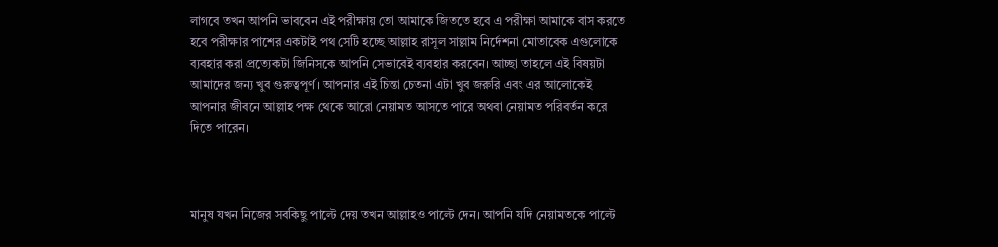লাগবে তখন আপনি ভাববেন এই পরীক্ষায় তো আমাকে জিততে হবে এ পরীক্ষা আমাকে বাস করতে হবে পরীক্ষার পাশের একটাই পথ সেটি হচ্ছে আল্লাহ রাসূল সাল্লাম নির্দেশনা মোতাবেক এগুলোকে ব্যবহার করা প্রত্যেকটা জিনিসকে আপনি সেভাবেই ব্যবহার করবেন। আচ্ছা তাহলে এই বিষয়টা আমাদের জন্য খুব গুরুত্বপূর্ণ। আপনার এই চিন্তা চেতনা এটা খুব জরুরি এবং এর আলোকেই আপনার জীবনে আল্লাহ পক্ষ থেকে আরো নেয়ামত আসতে পারে অথবা নেয়ামত পরিবর্তন করে দিতে পারেন।



মানুষ যখন নিজের সবকিছু পাল্টে দেয় তখন আল্লাহও পাল্টে দেন। আপনি যদি নেয়ামতকে পাল্টে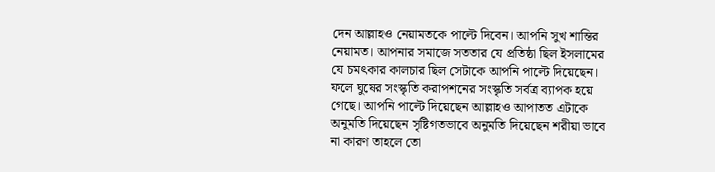দেন আল্লাহও নেয়ামতকে পাল্টে দিবেন। আপনি সুখ শান্তির নেয়ামত। আপনার সমাজে সততার যে প্রতিষ্ঠা ছিল ইসলামের যে চমৎকার কালচার ছিল সেটাকে আপনি পাল্টে দিয়েছেন। ফলে ঘুষের সংস্কৃতি করাপশনের সংস্কৃতি সর্বত্র ব্যাপক হয়ে গেছে। আপনি পাল্টে দিয়েছেন আল্লাহও আপাতত এটাকে অনুমতি দিয়েছেন সৃষ্টিগতভাবে অনুমতি দিয়েছেন শরীয়া ভাবে না কারণ তাহলে তো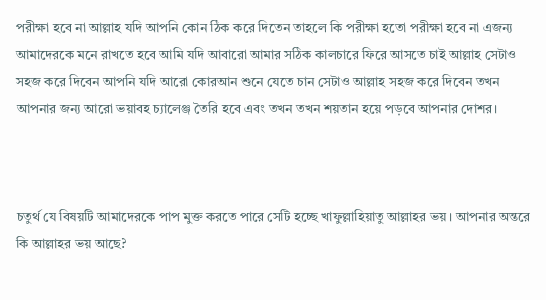পরীক্ষা হবে না আল্লাহ যদি আপনি কোন ঠিক করে দিতেন তাহলে কি পরীক্ষা হতো পরীক্ষা হবে না এজন্য আমাদেরকে মনে রাখতে হবে আমি যদি আবারো আমার সঠিক কালচারে ফিরে আসতে চাই আল্লাহ সেটাও সহজ করে দিবেন আপনি যদি আরো কোরআন শুনে যেতে চান সেটাও আল্লাহ সহজ করে দিবেন তখন আপনার জন্য আরো ভয়াবহ চ্যালেঞ্জ তৈরি হবে এবং তখন তখন শয়তান হয়ে পড়বে আপনার দোশর।



চতুর্থ যে বিষয়টি আমাদেরকে পাপ মুক্ত করতে পারে সেটি হচ্ছে খাফুল্লাহিয়াতু আল্লাহর ভয়। আপনার অন্তরে কি আল্লাহর ভয় আছে?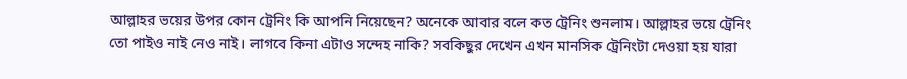আল্লাহর ভয়ের উপর কোন ট্রেনিং কি আপনি নিয়েছেন? অনেকে আবার বলে কত ট্রেনিং শুনলাম। আল্লাহর ভয়ে ট্রেনিং তো পাইও নাই নেও নাই। লাগবে কিনা এটাও সন্দেহ নাকি? সবকিছুর দেখেন এখন মানসিক ট্রেনিংটা দেওয়া হয় যারা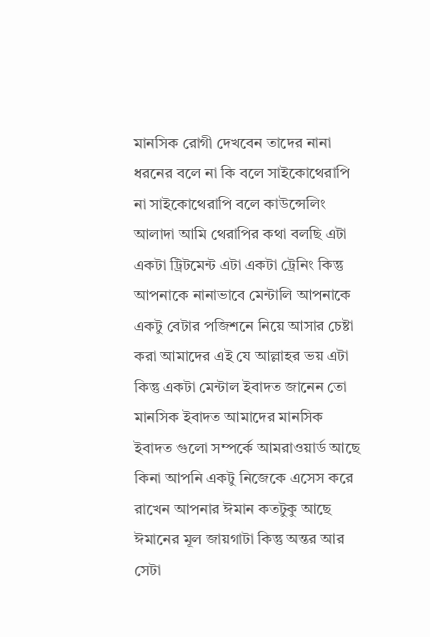মানসিক রোগী দেখবেন তাদের নানা ধরনের বলে না কি বলে সাইকোথেরাপি না সাইকোথেরাপি বলে কাউন্সেলিং আলাদা আমি থেরাপির কথা বলছি এটা একটা ট্রিটমেন্ট এটা একটা ট্রেনিং কিন্তু আপনাকে নানাভাবে মেন্টালি আপনাকে একটু বেটার পজিশনে নিয়ে আসার চেষ্টা করা আমাদের এই যে আল্লাহর ভয় এটা কিন্তু একটা মেন্টাল ইবাদত জানেন তো মানসিক ইবাদত আমাদের মানসিক ইবাদত গুলো সম্পর্কে আমরাওয়ার্ড আছে কিনা আপনি একটু নিজেকে এসেস করে রাখেন আপনার ঈমান কতটুকু আছে ঈমানের মূল জায়গাটা কিন্তু অন্তর আর সেটা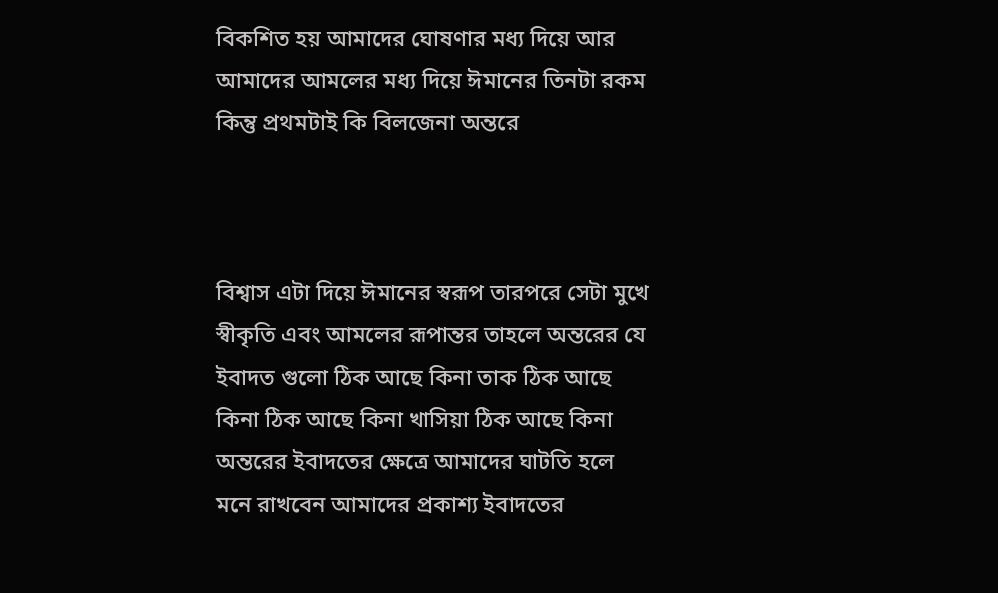বিকশিত হয় আমাদের ঘোষণার মধ্য দিয়ে আর আমাদের আমলের মধ্য দিয়ে ঈমানের তিনটা রকম কিন্তু প্রথমটাই কি বিলজেনা অন্তরে



বিশ্বাস এটা দিয়ে ঈমানের স্বরূপ তারপরে সেটা মুখে স্বীকৃতি এবং আমলের রূপান্তর তাহলে অন্তরের যে ইবাদত গুলো ঠিক আছে কিনা তাক ঠিক আছে কিনা ঠিক আছে কিনা খাসিয়া ঠিক আছে কিনা অন্তরের ইবাদতের ক্ষেত্রে আমাদের ঘাটতি হলে মনে রাখবেন আমাদের প্রকাশ্য ইবাদতের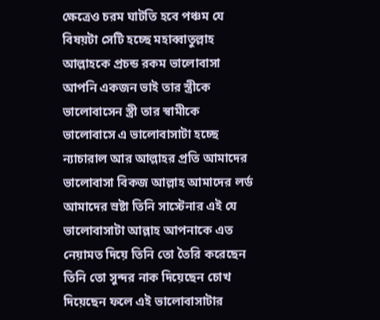ক্ষেত্রেও চরম ঘাটতি হবে পঞ্চম যে বিষয়টা সেটি হচ্ছে মহাব্বাতুল্লাহ আল্লাহকে প্রচন্ড রকম ভালোবাসা আপনি একজন ভাই তার স্ত্রীকে ভালোবাসেন স্ত্রী তার স্বামীকে ভালোবাসে এ ভালোবাসাটা হচ্ছে ন্যাচারাল আর আল্লাহর প্রতি আমাদের ভালোবাসা বিকজ আল্লাহ আমাদের লর্ড আমাদের স্রষ্টা তিনি সাস্টেনার এই যে ভালোবাসাটা আল্লাহ আপনাকে এত নেয়ামত দিয়ে তিনি তো তৈরি করেছেন তিনি তো সুন্দর নাক দিয়েছেন চোখ দিয়েছেন ফলে এই ভালোবাসাটার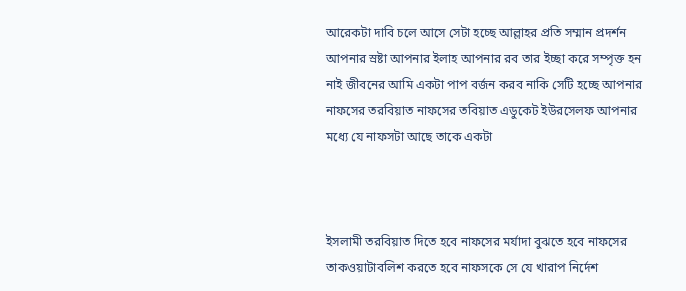আরেকটা দাবি চলে আসে সেটা হচ্ছে আল্লাহর প্রতি সম্মান প্রদর্শন আপনার স্রষ্টা আপনার ইলাহ আপনার রব তার ইচ্ছা করে সম্পৃক্ত হন নাই জীবনের আমি একটা পাপ বর্জন করব নাকি সেটি হচ্ছে আপনার নাফসের তরবিয়াত নাফসের তবিয়াত এডুকেট ইউরসেলফ আপনার মধ্যে যে নাফসটা আছে তাকে একটা



ইসলামী তরবিয়াত দিতে হবে নাফসের মর্যাদা বুঝতে হবে নাফসের তাকওয়াটাবলিশ করতে হবে নাফসকে সে যে খারাপ নির্দেশ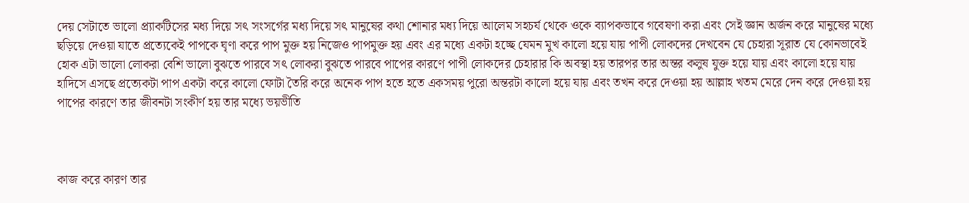দেয় সেটাতে ভালো প্র্যাকটিসের মধ্য দিয়ে সৎ সংসর্গের মধ্য দিয়ে সৎ মানুষের কথা শোনার মধ্য দিয়ে আলেম সহচর্য থেকে ওকে ব্যাপকভাবে গবেষণা করা এবং সেই জ্ঞান অর্জন করে মানুষের মধ্যে ছড়িয়ে দেওয়া যাতে প্রত্যেকেই পাপকে ঘৃণা করে পাপ মুক্ত হয় নিজেও পাপমুক্ত হয় এবং এর মধ্যে একটা হচ্ছে যেমন মুখ কালো হয়ে যায় পাপী লোকদের দেখবেন যে চেহারা সূরাত যে কোনভাবেই হোক এটা ভালো লোকরা বেশি ভালো বুঝতে পারবে সৎ লোকরা বুঝতে পারবে পাপের কারণে পাপী লোকদের চেহারার কি অবস্থা হয় তারপর তার অন্তর কলুষ যুক্ত হয়ে যায় এবং কালো হয়ে যায় হাদিসে এসছে প্রত্যেকটা পাপ একটা করে কালো ফোটা তৈরি করে অনেক পাপ হতে হতে একসময় পুরো অন্তরটা কালো হয়ে যায় এবং তখন করে দেওয়া হয় আল্লাহ খতম মেরে দেন করে দেওয়া হয় পাপের কারণে তার জীবনটা সংকীর্ণ হয় তার মধ্যে ভয়ভীতি



কাজ করে কারণ তার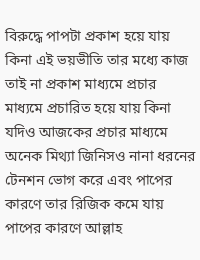বিরুদ্ধে পাপটা প্রকাশ হয়ে যায় কিনা এই ভয়ভীতি তার মধ্যে কাজ তাই না প্রকাশ মাধ্যমে প্রচার মাধ্যমে প্রচারিত হয়ে যায় কিনা যদিও আজকের প্রচার মাধ্যমে অনেক মিথ্যা জিনিসও নানা ধরনের টেনশন ভোগ করে এবং পাপের কারণে তার রিজিক কমে যায় পাপের কারণে আল্লাহ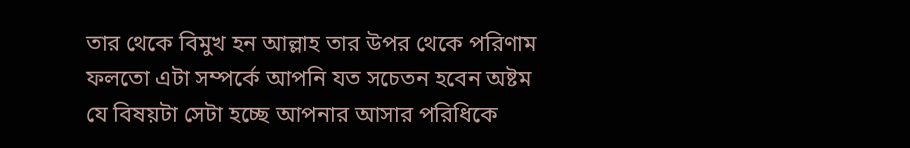তার থেকে বিমুখ হন আল্লাহ তার উপর থেকে পরিণাম ফলতো এটা সম্পর্কে আপনি যত সচেতন হবেন অষ্টম যে বিষয়টা সেটা হচ্ছে আপনার আসার পরিধিকে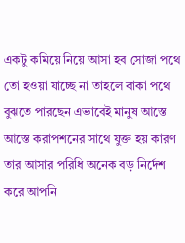একটু কমিয়ে নিয়ে আসা হব সোজা পথে তো হওয়া যাচ্ছে না তাহলে বাকা পথে বুঝতে পারছেন এভাবেই মানুষ আস্তে আস্তে করাপশনের সাথে যুক্ত হয় কারণ তার আসার পরিধি অনেক বড় নির্দেশ করে আপনি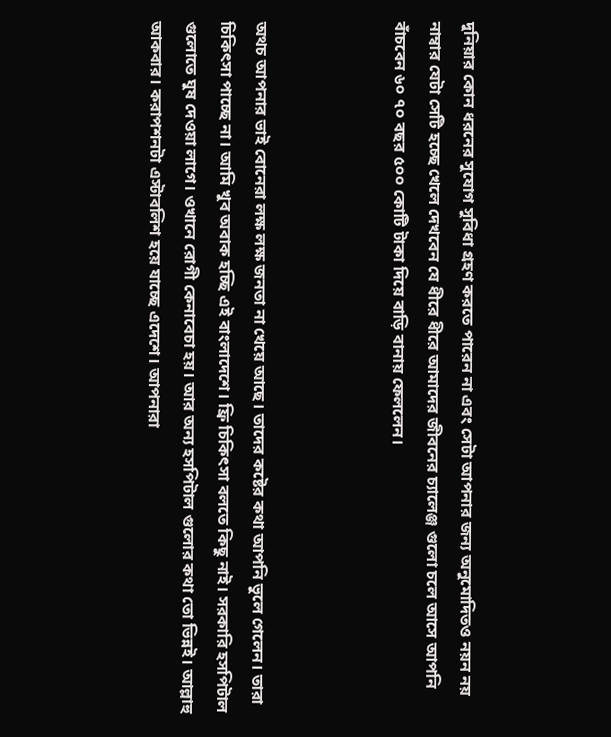দুনিয়ার কোন ধরনের সুযোগ সুবিধা গ্রহণ করতে পারেন না এবং সেটা আপনার জন্য অনুমোদিতও নয়ন নয় নাম্বার যেটা সেটি হচ্ছে খেলে দেখবেন যে ধীরে ধীরে আমাদের জীবনের চ্যালেঞ্জ গুলো চলে আসে আপনি বাঁচবেন ৬০ ৭০ বছর ৫০০ কোটি টাকা দিয়ে বাড়ি বানায় ফেললেন।



অথচ আপনার ভাই বোনেরা লক্ষ লক্ষ জনতা না খেয়ে আছে। তাদের কষ্টের কথা আপনি ভুলে গেলেন। তারা চিকিৎসা পাচ্ছে না। আমি খুব অবাক হচ্ছি এই বাংলাদেশে। ফ্রি চিকিৎসা বলতে কিছু নাই। সরকারি হসপিটাল গুলোতে ঘুষ দেওয়া লাগে। ওখানে রোগী কেনাবেচা হয়। আর অন্য হসপিটাল গুলোর কথা তো ভিন্নই। আল্লাহু আকবার। করাপশনটা এস্টাবলিশ হয়ে যাচ্ছে এদেশে। আপনারা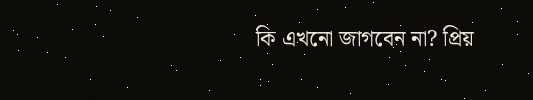কি এখনো জাগবেন না? প্রিয়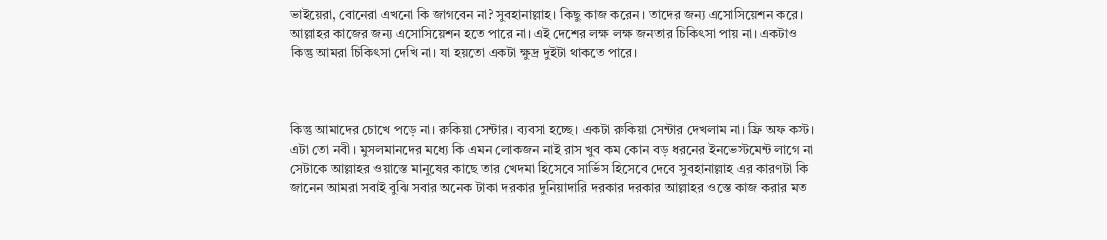ভাইয়েরা, বোনেরা এখনো কি জাগবেন না? সুবহানাল্লাহ। কিছু কাজ করেন। তাদের জন্য এসোসিয়েশন করে। আল্লাহর কাজের জন্য এসোসিয়েশন হতে পারে না। এই দেশের লক্ষ লক্ষ জনতার চিকিৎসা পায় না। একটাও কিন্তু আমরা চিকিৎসা দেখি না। যা হয়তো একটা ক্ষুদ্র দুইটা থাকতে পারে।



কিন্তু আমাদের চোখে পড়ে না। রুকিয়া সেন্টার। ব্যবসা হচ্ছে। একটা রুকিয়া সেন্টার দেখলাম না। ফ্রি অফ কস্ট। এটা তো নবী। মুসলমানদের মধ্যে কি এমন লোকজন নাই রাস খুব কম কোন বড় ধরনের ইনভেস্টমেন্ট লাগে না সেটাকে আল্লাহর ওয়াস্তে মানুষের কাছে তার খেদমা হিসেবে সার্ভিস হিসেবে দেবে সুবহানাল্লাহ এর কারণটা কি জানেন আমরা সবাই বুঝি সবার অনেক টাকা দরকার দুনিয়াদারি দরকার দরকার আল্লাহর ওস্তে কাজ করার মত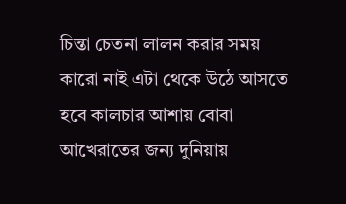চিন্তা চেতনা লালন করার সময় কারো নাই এটা থেকে উঠে আসতে হবে কালচার আশায় বোবা আখেরাতের জন্য দুনিয়ায়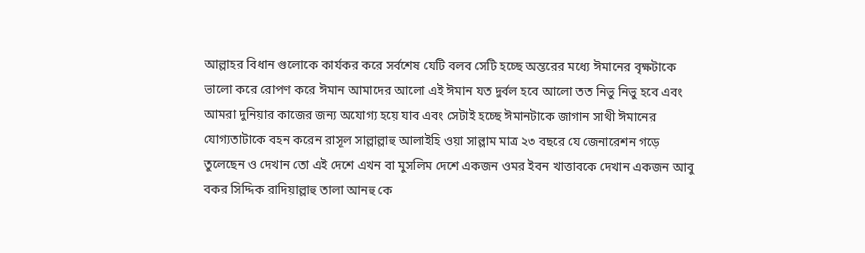আল্লাহর বিধান গুলোকে কার্যকর করে সর্বশেষ যেটি বলব সেটি হচ্ছে অন্তরের মধ্যে ঈমানের বৃক্ষটাকে ভালো করে রোপণ করে ঈমান আমাদের আলো এই ঈমান যত দুর্বল হবে আলো তত নিভু নিভু হবে এবং আমরা দুনিয়ার কাজের জন্য অযোগ্য হয়ে যাব এবং সেটাই হচ্ছে ঈমানটাকে জাগান সাথী ঈমানের যোগ্যতাটাকে বহন করেন রাসূল সাল্লাল্লাহু আলাইহি ওয়া সাল্লাম মাত্র ২৩ বছরে যে জেনারেশন গড়ে তুলেছেন ও দেখান তো এই দেশে এখন বা মুসলিম দেশে একজন ওমর ইবন খাত্তাবকে দেখান একজন আবু বকর সিদ্দিক রাদিয়াল্লাহু তালা আনহু কে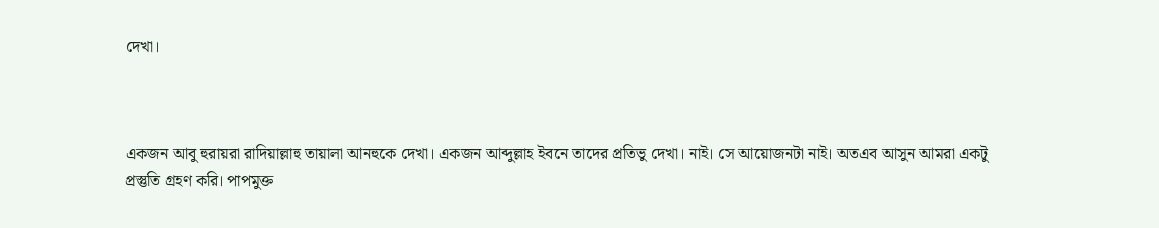দেখা।



একজন আবু হুরায়রা রাদিয়াল্লাহু তায়ালা আনহুকে দেখা। একজন আব্দুল্লাহ ইবনে তাদের প্রতিভু দেখা। নাই। সে আয়োজনটা নাই। অতএব আসুন আমরা একটু প্রস্তুতি গ্রহণ করি। পাপমুক্ত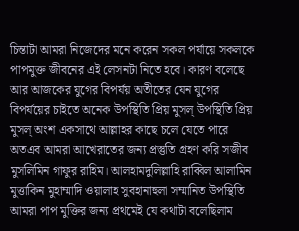চিন্তাটা আমরা নিজেদের মনে করেন সকল পর্যায়ে সকলকে পাপমুক্ত জীবনের এই লেসনটা নিতে হবে। কারণ বলেছে আর আজকের যুগের বিপর্যয় অতীতের যেন যুগের বিপর্যয়ের চাইতে অনেক উপস্থিতি প্রিয় মুসল্ উপস্থিতি প্রিয় মুসল্ অংশ একসাথে আল্লাহর কাছে চলে যেতে পারে অতএব আমরা আখেরাতের জন্য প্রস্তুতি গ্রহণ করি সজীব মুসলিমিন গাফুর রাহিম। আলহামদুলিল্লাহি রাব্বিল আলামিন মুত্তাকিন মুহাম্মাদি ওয়ালাহ সুবহানাহুলা সম্মানিত উপস্থিতি আমরা পাপ মুক্তির জন্য প্রথমেই যে কথাটা বলেছিলাম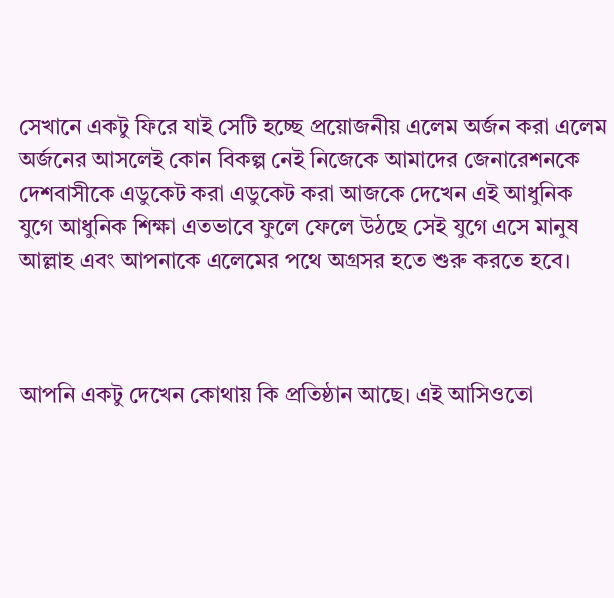সেখানে একটু ফিরে যাই সেটি হচ্ছে প্রয়োজনীয় এলেম অর্জন করা এলেম অর্জনের আসলেই কোন বিকল্প নেই নিজেকে আমাদের জেনারেশনকে দেশবাসীকে এডুকেট করা এডুকেট করা আজকে দেখেন এই আধুনিক যুগে আধুনিক শিক্ষা এতভাবে ফুলে ফেলে উঠছে সেই যুগে এসে মানুষ আল্লাহ এবং আপনাকে এলেমের পথে অগ্রসর হতে শুরু করতে হবে।



আপনি একটু দেখেন কোথায় কি প্রতিষ্ঠান আছে। এই আসিওতো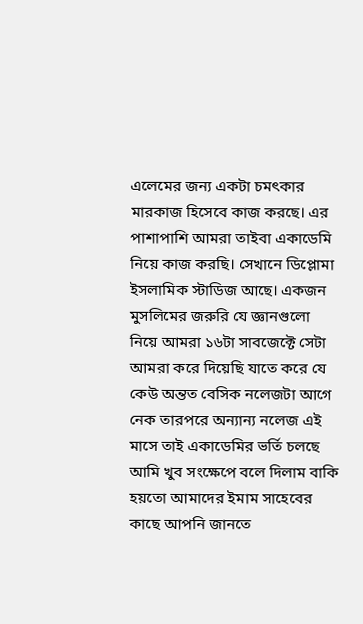এলেমের জন্য একটা চমৎকার মারকাজ হিসেবে কাজ করছে। এর পাশাপাশি আমরা তাইবা একাডেমি নিয়ে কাজ করছি। সেখানে ডিপ্লোমা ইসলামিক স্টাডিজ আছে। একজন মুসলিমের জরুরি যে জ্ঞানগুলো নিয়ে আমরা ১৬টা সাবজেক্টে সেটা আমরা করে দিয়েছি যাতে করে যে কেউ অন্তত বেসিক নলেজটা আগে নেক তারপরে অন্যান্য নলেজ এই মাসে তাই একাডেমির ভর্তি চলছে আমি খুব সংক্ষেপে বলে দিলাম বাকি হয়তো আমাদের ইমাম সাহেবের কাছে আপনি জানতে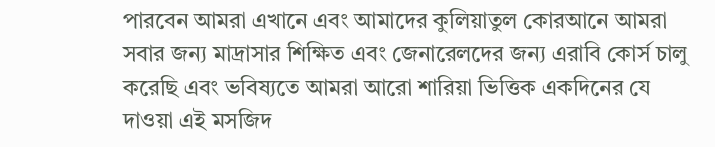পারবেন আমরা এখানে এবং আমাদের কুলিয়াতুল কোরআনে আমরা সবার জন্য মাদ্রাসার শিক্ষিত এবং জেনারেলদের জন্য এরাবি কোর্স চালু করেছি এবং ভবিষ্যতে আমরা আরো শারিয়া ভিত্তিক একদিনের যে দাওয়া এই মসজিদ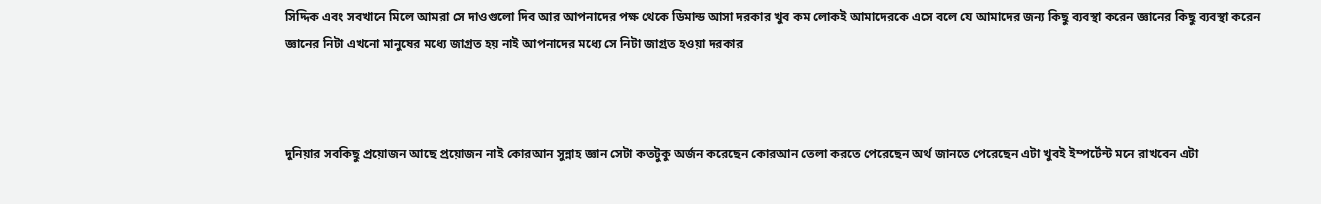সিদ্দিক এবং সবখানে মিলে আমরা সে দাওগুলো দিব আর আপনাদের পক্ষ থেকে ডিমান্ড আসা দরকার খুব কম লোকই আমাদেরকে এসে বলে যে আমাদের জন্য কিছু ব্যবস্থা করেন জ্ঞানের কিছু ব্যবস্থা করেন জ্ঞানের নিটা এখনো মানুষের মধ্যে জাগ্রত হয় নাই আপনাদের মধ্যে সে নিটা জাগ্রত হওয়া দরকার



দুনিয়ার সবকিছু প্রয়োজন আছে প্রয়োজন নাই কোরআন সুন্নাহ জ্ঞান সেটা কতটুকু অর্জন করেছেন কোরআন তেলা করতে পেরেছেন অর্থ জানতে পেরেছেন এটা খুবই ইম্পর্টেন্ট মনে রাখবেন এটা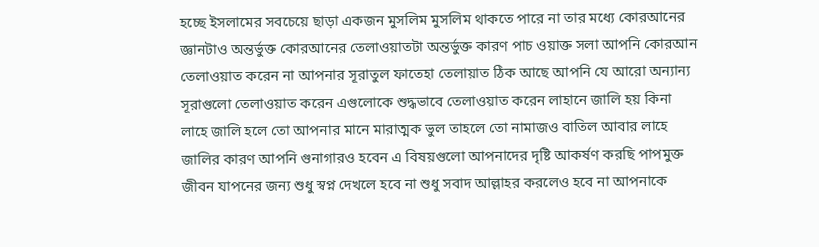হচ্ছে ইসলামের সবচেয়ে ছাড়া একজন মুসলিম মুসলিম থাকতে পারে না তার মধ্যে কোরআনের জ্ঞানটাও অন্তর্ভুক্ত কোরআনের তেলাওয়াতটা অন্তর্ভুক্ত কারণ পাচ ওয়াক্ত সলা আপনি কোরআন তেলাওয়াত করেন না আপনার সূরাতুল ফাতেহা তেলায়াত ঠিক আছে আপনি যে আরো অন্যান্য সূরাগুলো তেলাওয়াত করেন এগুলোকে শুদ্ধভাবে তেলাওয়াত করেন লাহানে জালি হয় কিনা লাহে জালি হলে তো আপনার মানে মারাত্মক ভুল তাহলে তো নামাজও বাতিল আবার লাহে জালির কারণ আপনি গুনাগারও হবেন এ বিষয়গুলো আপনাদের দৃষ্টি আকর্ষণ করছি পাপমুক্ত জীবন যাপনের জন্য শুধু স্বপ্ন দেখলে হবে না শুধু সবাদ আল্লাহর করলেও হবে না আপনাকে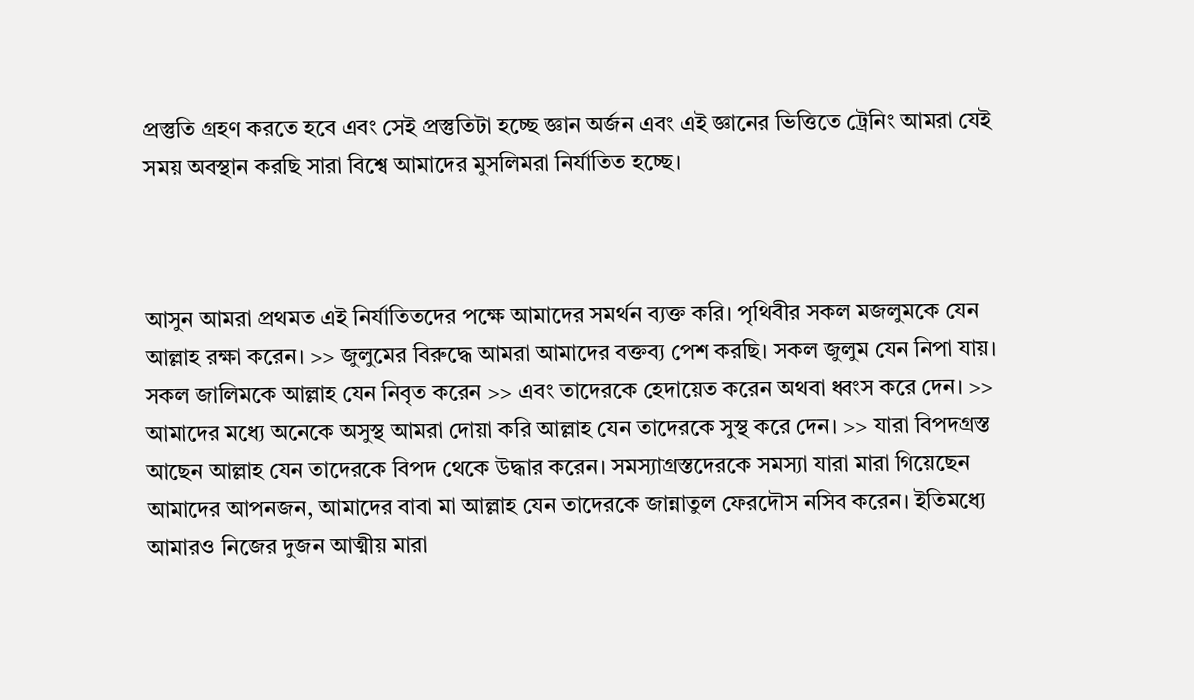প্রস্তুতি গ্রহণ করতে হবে এবং সেই প্রস্তুতিটা হচ্ছে জ্ঞান অর্জন এবং এই জ্ঞানের ভিত্তিতে ট্রেনিং আমরা যেই সময় অবস্থান করছি সারা বিশ্বে আমাদের মুসলিমরা নির্যাতিত হচ্ছে।



আসুন আমরা প্রথমত এই নির্যাতিতদের পক্ষে আমাদের সমর্থন ব্যক্ত করি। পৃথিবীর সকল মজলুমকে যেন আল্লাহ রক্ষা করেন। >> জুলুমের বিরুদ্ধে আমরা আমাদের বক্তব্য পেশ করছি। সকল জুলুম যেন নিপা যায়। সকল জালিমকে আল্লাহ যেন নিবৃত করেন >> এবং তাদেরকে হেদায়েত করেন অথবা ধ্বংস করে দেন। >> আমাদের মধ্যে অনেকে অসুস্থ আমরা দোয়া করি আল্লাহ যেন তাদেরকে সুস্থ করে দেন। >> যারা বিপদগ্রস্ত আছেন আল্লাহ যেন তাদেরকে বিপদ থেকে উদ্ধার করেন। সমস্যাগ্রস্তদেরকে সমস্যা যারা মারা গিয়েছেন আমাদের আপনজন, আমাদের বাবা মা আল্লাহ যেন তাদেরকে জান্নাতুল ফেরদৌস নসিব করেন। ইতিমধ্যে আমারও নিজের দুজন আত্মীয় মারা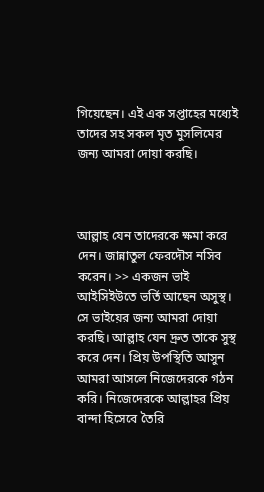গিয়েছেন। এই এক সপ্তাহের মধ্যেই তাদের সহ সকল মৃত মুসলিমের জন্য আমরা দোয়া করছি।



আল্লাহ যেন তাদেরকে ক্ষমা করে দেন। জান্নাতুল ফেরদৌস নসিব করেন। >> একজন ভাই আইসিইউতে ভর্তি আছেন অসুস্থ। সে ভাইয়ের জন্য আমরা দোয়া করছি। আল্লাহ যেন দ্রুত তাকে সুস্থ করে দেন। প্রিয় উপস্থিতি আসুন আমরা আসলে নিজেদেরকে গঠন করি। নিজেদেরকে আল্লাহর প্রিয় বান্দা হিসেবে তৈরি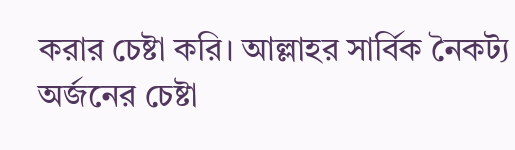করার চেষ্টা করি। আল্লাহর সার্বিক নৈকট্য অর্জনের চেষ্টা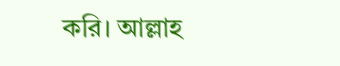করি। আল্লাহ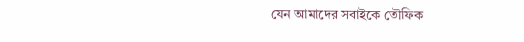যেন আমাদের সবাইকে তৌফিক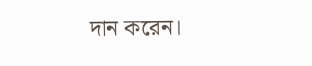দান করেন।